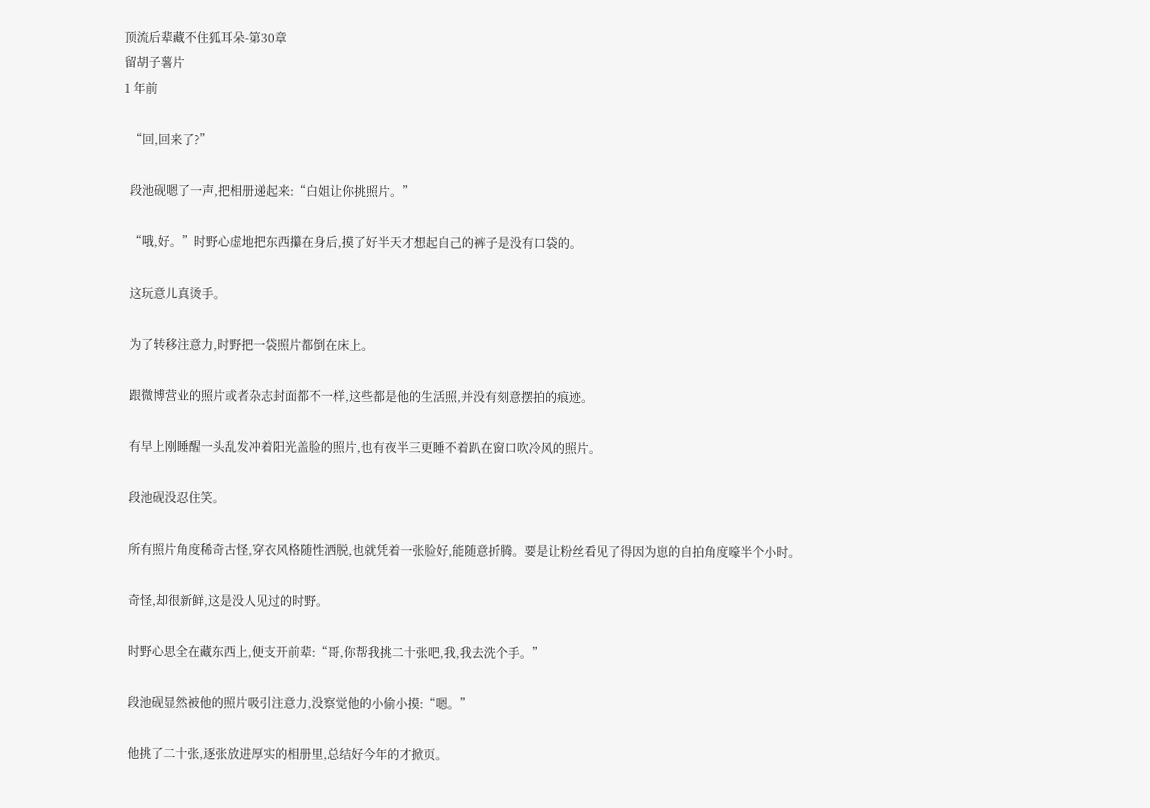顶流后辈藏不住狐耳朵-第30章
留胡子薯片
1 年前

  “回,回来了?”

  段池砚嗯了一声,把相册递起来:“白姐让你挑照片。”

  “哦,好。”时野心虚地把东西攥在身后,摸了好半天才想起自己的裤子是没有口袋的。

  这玩意儿真烫手。

  为了转移注意力,时野把一袋照片都倒在床上。

  跟微博营业的照片或者杂志封面都不一样,这些都是他的生活照,并没有刻意摆拍的痕迹。

  有早上刚睡醒一头乱发冲着阳光盖脸的照片,也有夜半三更睡不着趴在窗口吹冷风的照片。

  段池砚没忍住笑。

  所有照片角度稀奇古怪,穿衣风格随性洒脱,也就凭着一张脸好,能随意折腾。要是让粉丝看见了得因为崽的自拍角度嚎半个小时。

  奇怪,却很新鲜,这是没人见过的时野。

  时野心思全在藏东西上,便支开前辈:“哥,你帮我挑二十张吧,我,我去洗个手。”

  段池砚显然被他的照片吸引注意力,没察觉他的小偷小摸:“嗯。”

  他挑了二十张,逐张放进厚实的相册里,总结好今年的才掀页。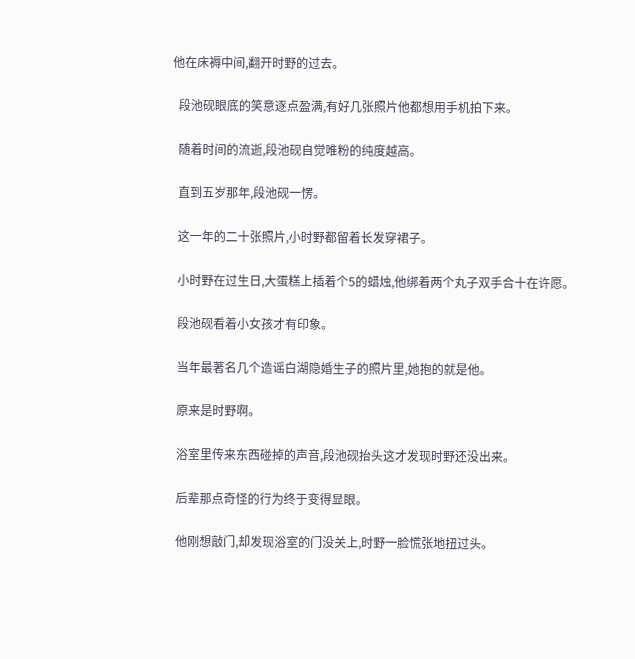他在床褥中间,翻开时野的过去。

  段池砚眼底的笑意逐点盈满,有好几张照片他都想用手机拍下来。

  随着时间的流逝,段池砚自觉唯粉的纯度越高。

  直到五岁那年,段池砚一愣。

  这一年的二十张照片,小时野都留着长发穿裙子。

  小时野在过生日,大蛋糕上插着个5的蜡烛,他绑着两个丸子双手合十在许愿。

  段池砚看着小女孩才有印象。

  当年最著名几个造谣白湖隐婚生子的照片里,她抱的就是他。

  原来是时野啊。

  浴室里传来东西碰掉的声音,段池砚抬头这才发现时野还没出来。

  后辈那点奇怪的行为终于变得显眼。

  他刚想敲门,却发现浴室的门没关上,时野一脸慌张地扭过头。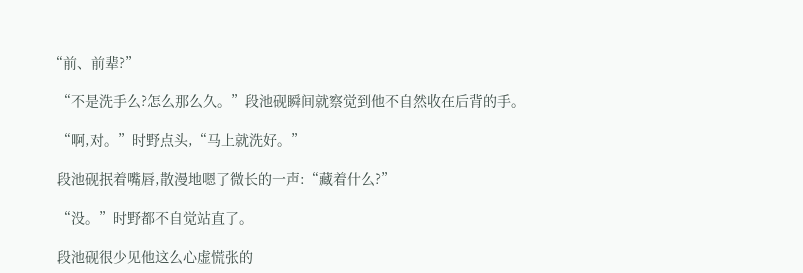“前、前辈?”

  “不是洗手么?怎么那么久。”段池砚瞬间就察觉到他不自然收在后背的手。

  “啊,对。”时野点头,“马上就洗好。”

  段池砚抿着嘴唇,散漫地嗯了微长的一声:“藏着什么?”

  “没。”时野都不自觉站直了。

  段池砚很少见他这么心虚慌张的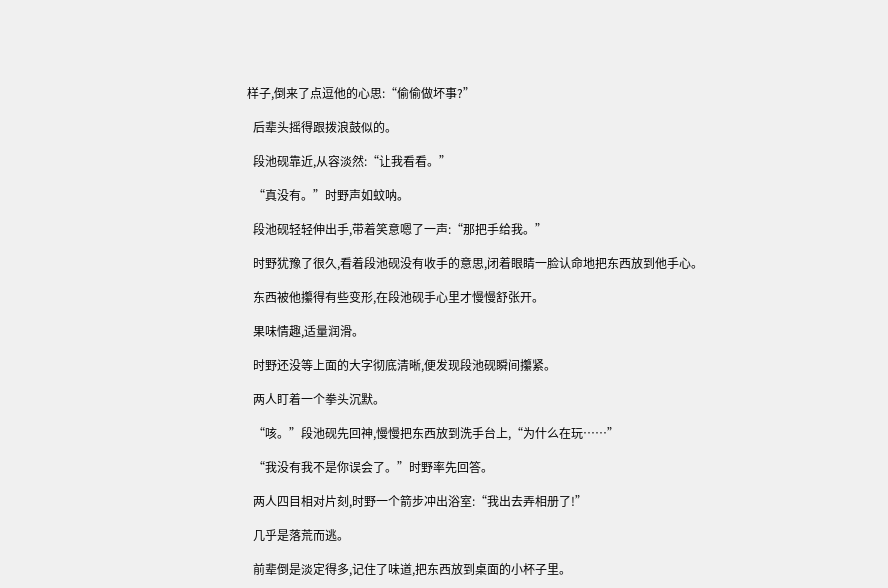样子,倒来了点逗他的心思:“偷偷做坏事?”

  后辈头摇得跟拨浪鼓似的。

  段池砚靠近,从容淡然:“让我看看。”

  “真没有。”时野声如蚊呐。

  段池砚轻轻伸出手,带着笑意嗯了一声:“那把手给我。”

  时野犹豫了很久,看着段池砚没有收手的意思,闭着眼睛一脸认命地把东西放到他手心。

  东西被他攥得有些变形,在段池砚手心里才慢慢舒张开。

  果味情趣,适量润滑。

  时野还没等上面的大字彻底清晰,便发现段池砚瞬间攥紧。

  两人盯着一个拳头沉默。

  “咳。”段池砚先回神,慢慢把东西放到洗手台上,“为什么在玩……”

  “我没有我不是你误会了。”时野率先回答。

  两人四目相对片刻,时野一个箭步冲出浴室:“我出去弄相册了!”

  几乎是落荒而逃。

  前辈倒是淡定得多,记住了味道,把东西放到桌面的小杯子里。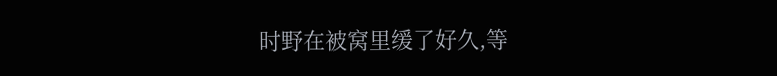时野在被窝里缓了好久,等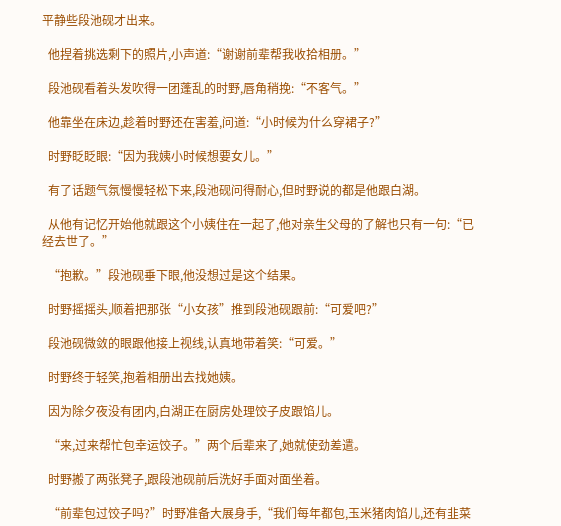平静些段池砚才出来。

  他捏着挑选剩下的照片,小声道:“谢谢前辈帮我收拾相册。”

  段池砚看着头发吹得一团蓬乱的时野,唇角稍挽:“不客气。”

  他靠坐在床边,趁着时野还在害羞,问道:“小时候为什么穿裙子?”

  时野眨眨眼:“因为我姨小时候想要女儿。”

  有了话题气氛慢慢轻松下来,段池砚问得耐心,但时野说的都是他跟白湖。

  从他有记忆开始他就跟这个小姨住在一起了,他对亲生父母的了解也只有一句:“已经去世了。”

  “抱歉。”段池砚垂下眼,他没想过是这个结果。

  时野摇摇头,顺着把那张“小女孩”推到段池砚跟前:“可爱吧?”

  段池砚微敛的眼跟他接上视线,认真地带着笑:“可爱。”

  时野终于轻笑,抱着相册出去找她姨。

  因为除夕夜没有团内,白湖正在厨房处理饺子皮跟馅儿。

  “来,过来帮忙包幸运饺子。”两个后辈来了,她就使劲差遣。

  时野搬了两张凳子,跟段池砚前后洗好手面对面坐着。

  “前辈包过饺子吗?”时野准备大展身手,“我们每年都包,玉米猪肉馅儿,还有韭菜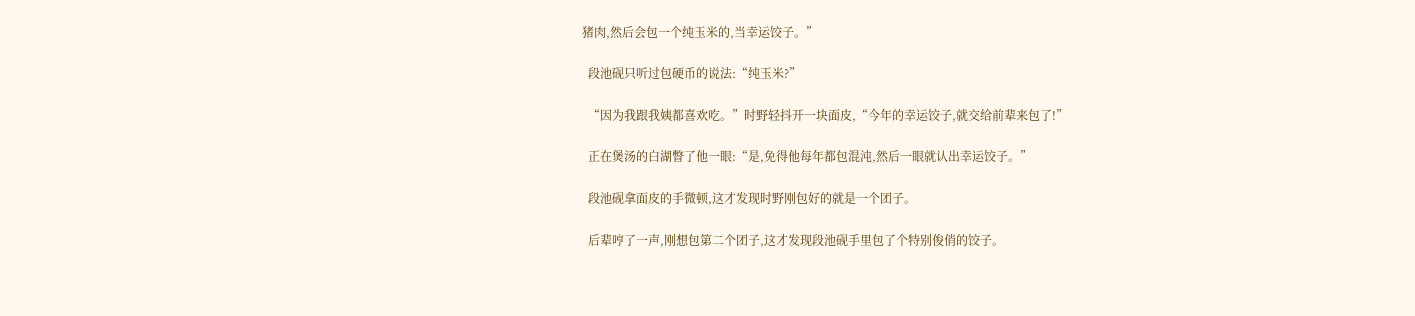猪肉,然后会包一个纯玉米的,当幸运饺子。”

  段池砚只听过包硬币的说法:“纯玉米?”

  “因为我跟我姨都喜欢吃。”时野轻抖开一块面皮,“今年的幸运饺子,就交给前辈来包了!”

  正在煲汤的白湖瞥了他一眼:“是,免得他每年都包混沌,然后一眼就认出幸运饺子。”

  段池砚拿面皮的手微顿,这才发现时野刚包好的就是一个团子。

  后辈哼了一声,刚想包第二个团子,这才发现段池砚手里包了个特别俊俏的饺子。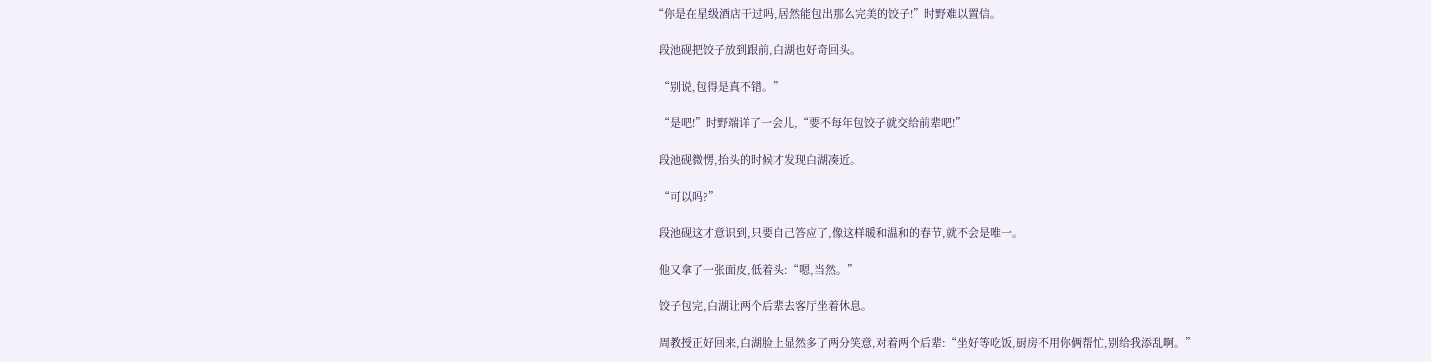“你是在星级酒店干过吗,居然能包出那么完美的饺子!”时野难以置信。

  段池砚把饺子放到跟前,白湖也好奇回头。

  “别说,包得是真不错。”

  “是吧!”时野端详了一会儿,“要不每年包饺子就交给前辈吧!”

  段池砚微愣,抬头的时候才发现白湖凑近。

  “可以吗?”

  段池砚这才意识到,只要自己答应了,像这样暖和温和的春节,就不会是唯一。

  他又拿了一张面皮,低着头:“嗯,当然。”

  饺子包完,白湖让两个后辈去客厅坐着休息。

  周教授正好回来,白湖脸上显然多了两分笑意,对着两个后辈:“坐好等吃饭,厨房不用你俩帮忙,别给我添乱啊。”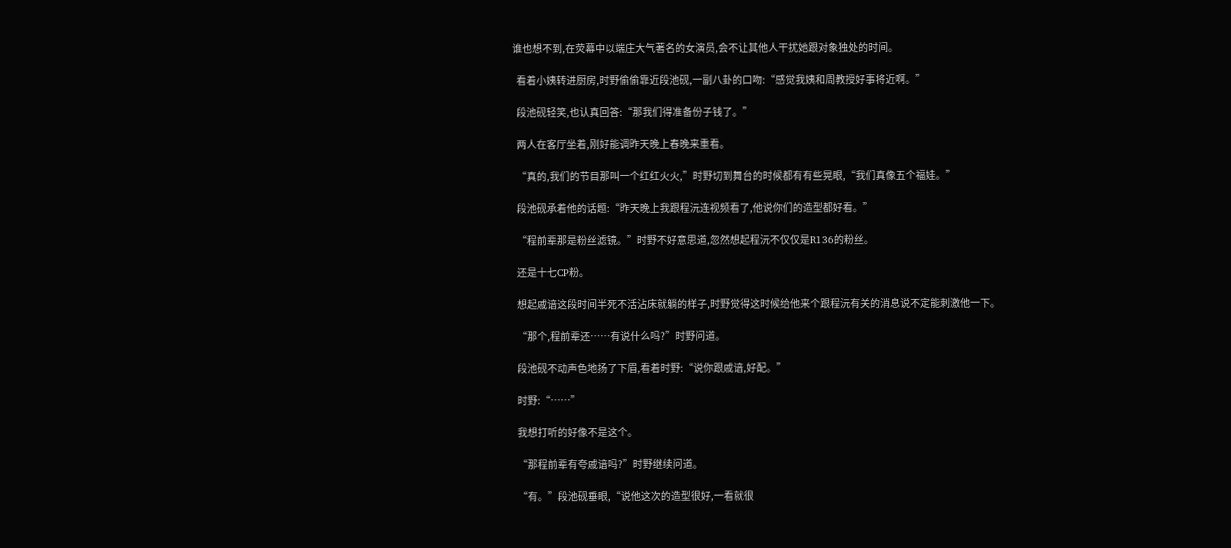谁也想不到,在荧幕中以端庄大气著名的女演员,会不让其他人干扰她跟对象独处的时间。

  看着小姨转进厨房,时野偷偷靠近段池砚,一副八卦的口吻:“感觉我姨和周教授好事将近啊。”

  段池砚轻笑,也认真回答:“那我们得准备份子钱了。”

  两人在客厅坐着,刚好能调昨天晚上春晚来重看。

  “真的,我们的节目那叫一个红红火火,”时野切到舞台的时候都有有些晃眼,“我们真像五个福娃。”

  段池砚承着他的话题:“昨天晚上我跟程沅连视频看了,他说你们的造型都好看。”

  “程前辈那是粉丝滤镜。”时野不好意思道,忽然想起程沅不仅仅是R136的粉丝。

  还是十七CP粉。

  想起戚谙这段时间半死不活沾床就躺的样子,时野觉得这时候给他来个跟程沅有关的消息说不定能刺激他一下。

  “那个,程前辈还……有说什么吗?”时野问道。

  段池砚不动声色地扬了下眉,看着时野:“说你跟戚谙,好配。”

  时野:“……”

  我想打听的好像不是这个。

  “那程前辈有夸戚谙吗?”时野继续问道。

  “有。”段池砚垂眼,“说他这次的造型很好,一看就很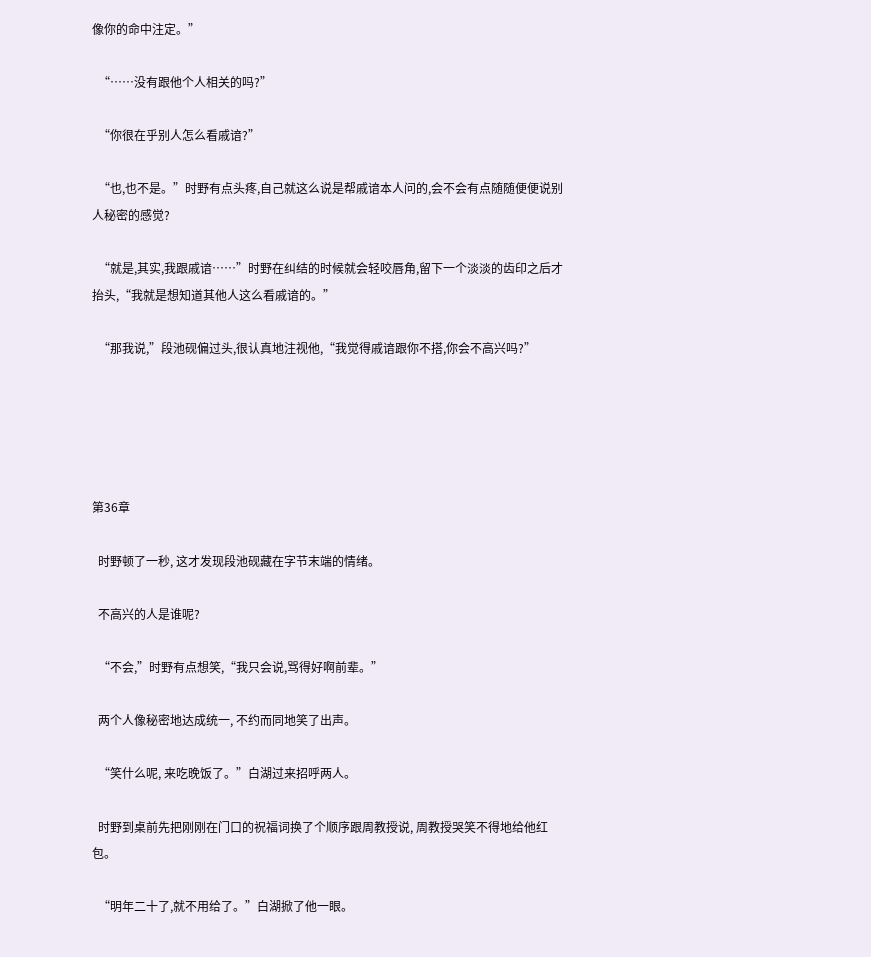像你的命中注定。”

  “……没有跟他个人相关的吗?”

  “你很在乎别人怎么看戚谙?”

  “也,也不是。”时野有点头疼,自己就这么说是帮戚谙本人问的,会不会有点随随便便说别人秘密的感觉?

  “就是,其实,我跟戚谙……”时野在纠结的时候就会轻咬唇角,留下一个淡淡的齿印之后才抬头,“我就是想知道其他人这么看戚谙的。”

  “那我说,”段池砚偏过头,很认真地注视他,“我觉得戚谙跟你不搭,你会不高兴吗?”





第36章

  时野顿了一秒, 这才发现段池砚藏在字节末端的情绪。

  不高兴的人是谁呢?

  “不会,”时野有点想笑,“我只会说,骂得好啊前辈。”

  两个人像秘密地达成统一, 不约而同地笑了出声。

  “笑什么呢, 来吃晚饭了。”白湖过来招呼两人。

  时野到桌前先把刚刚在门口的祝福词换了个顺序跟周教授说, 周教授哭笑不得地给他红包。

  “明年二十了,就不用给了。”白湖掀了他一眼。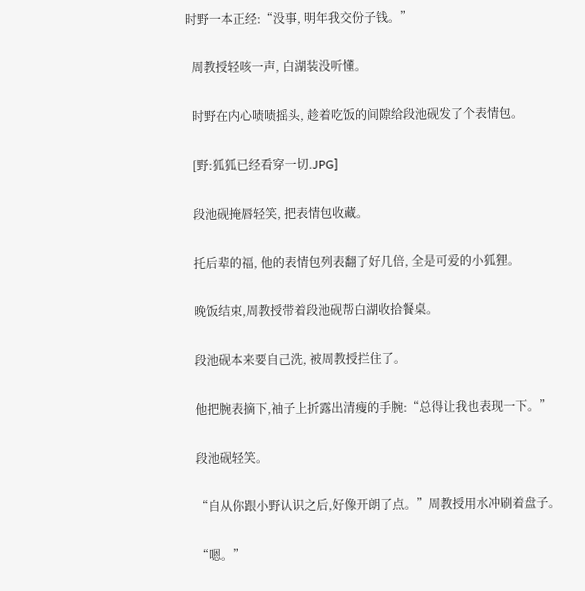时野一本正经:“没事, 明年我交份子钱。”

  周教授轻咳一声, 白湖装没听懂。

  时野在内心啧啧摇头, 趁着吃饭的间隙给段池砚发了个表情包。

  [野:狐狐已经看穿一切.JPG]

  段池砚掩唇轻笑, 把表情包收藏。

  托后辈的福, 他的表情包列表翻了好几倍, 全是可爱的小狐狸。

  晚饭结束,周教授带着段池砚帮白湖收拾餐桌。

  段池砚本来要自己洗, 被周教授拦住了。

  他把腕表摘下,袖子上折露出清瘦的手腕:“总得让我也表现一下。”

  段池砚轻笑。

  “自从你跟小野认识之后,好像开朗了点。”周教授用水冲刷着盘子。

  “嗯。”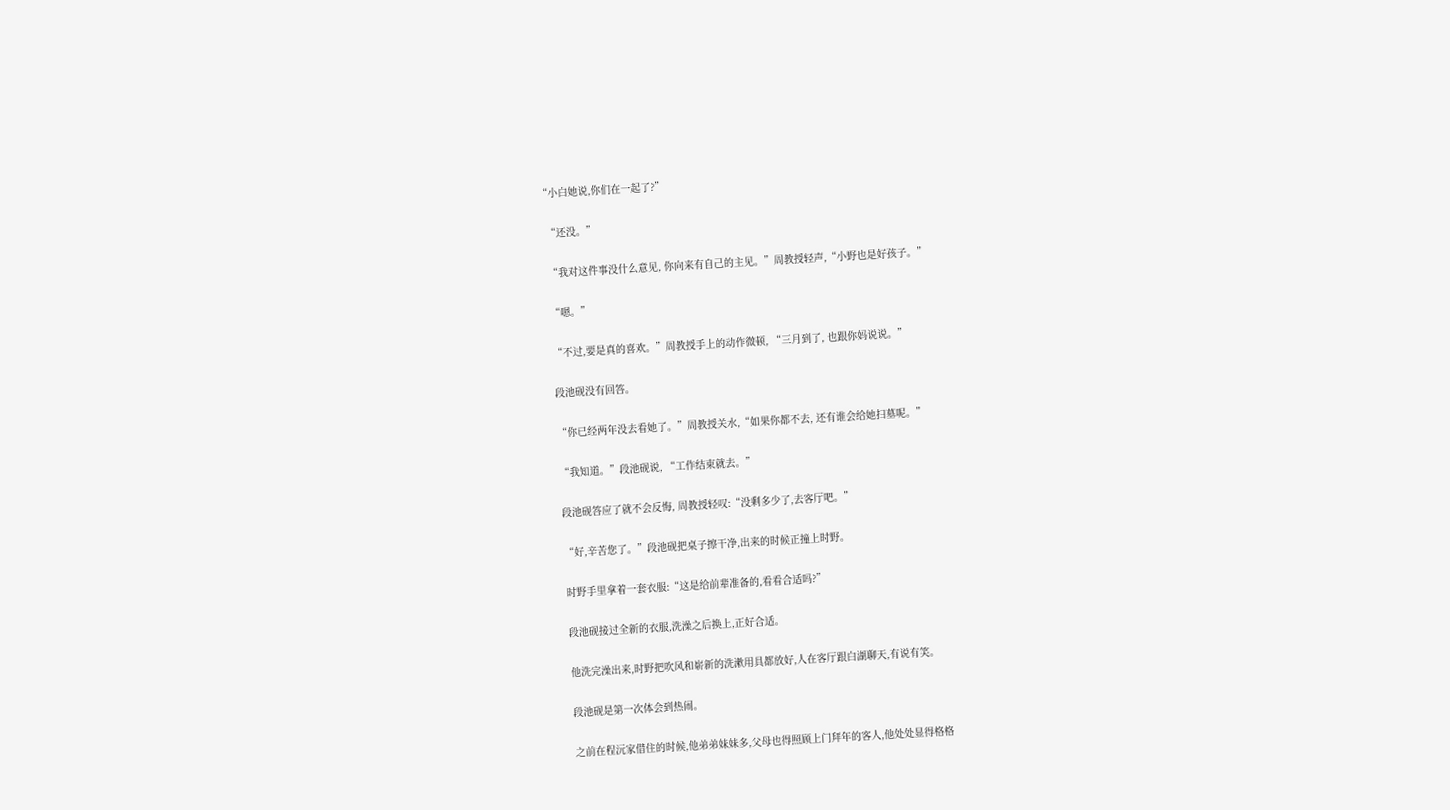“小白她说,你们在一起了?”

  “还没。”

  “我对这件事没什么意见, 你向来有自己的主见。”周教授轻声,“小野也是好孩子。”

  “嗯。”

  “不过,要是真的喜欢。”周教授手上的动作微顿, “三月到了, 也跟你妈说说。”

  段池砚没有回答。

  “你已经两年没去看她了。”周教授关水,“如果你都不去, 还有谁会给她扫墓呢。”

  “我知道。”段池砚说, “工作结束就去。”

  段池砚答应了就不会反悔, 周教授轻叹:“没剩多少了,去客厅吧。”

  “好,辛苦您了。”段池砚把桌子擦干净,出来的时候正撞上时野。

  时野手里拿着一套衣服:“这是给前辈准备的,看看合适吗?”

  段池砚接过全新的衣服,洗澡之后换上,正好合适。

  他洗完澡出来,时野把吹风和崭新的洗漱用具都放好,人在客厅跟白湖聊天,有说有笑。

  段池砚是第一次体会到热闹。

  之前在程沅家借住的时候,他弟弟妹妹多,父母也得照顾上门拜年的客人,他处处显得格格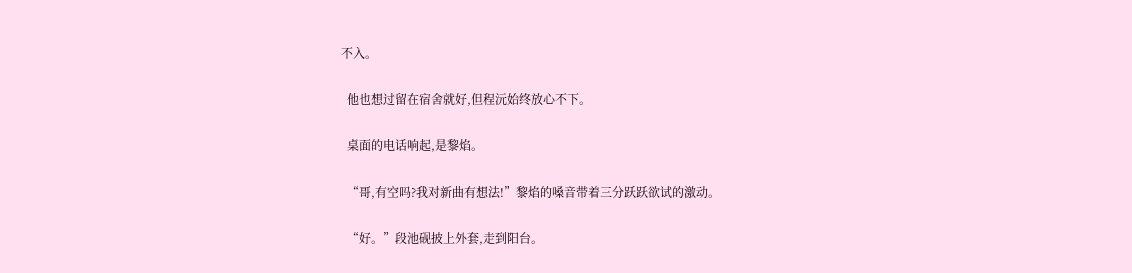不入。

  他也想过留在宿舍就好,但程沅始终放心不下。

  桌面的电话响起,是黎焰。

  “哥,有空吗?我对新曲有想法!”黎焰的嗓音带着三分跃跃欲试的激动。

  “好。”段池砚披上外套,走到阳台。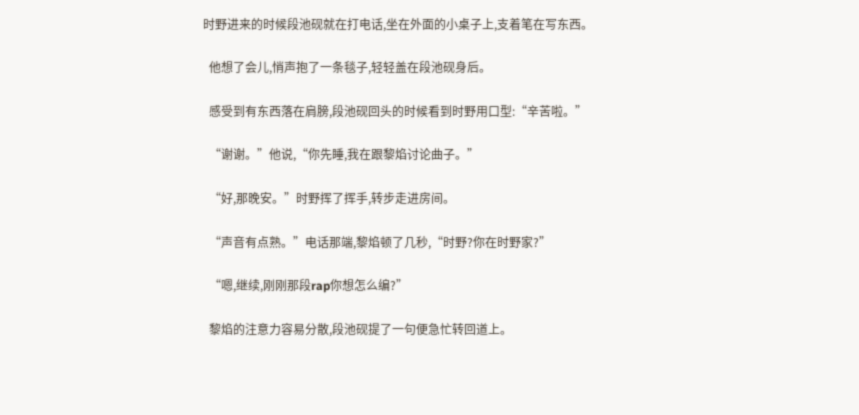时野进来的时候段池砚就在打电话,坐在外面的小桌子上,支着笔在写东西。

  他想了会儿,悄声抱了一条毯子,轻轻盖在段池砚身后。

  感受到有东西落在肩膀,段池砚回头的时候看到时野用口型:“辛苦啦。”

  “谢谢。”他说,“你先睡,我在跟黎焰讨论曲子。”

  “好,那晚安。”时野挥了挥手,转步走进房间。

  “声音有点熟。”电话那端,黎焰顿了几秒,“时野?你在时野家?”

  “嗯,继续,刚刚那段rap你想怎么编?”

  黎焰的注意力容易分散,段池砚提了一句便急忙转回道上。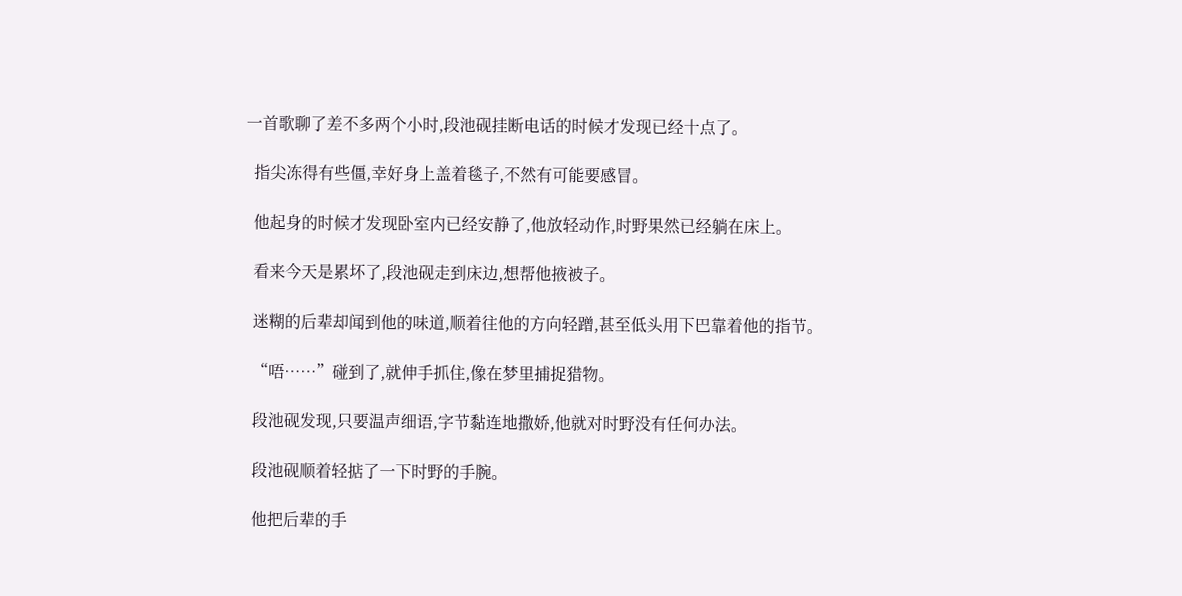一首歌聊了差不多两个小时,段池砚挂断电话的时候才发现已经十点了。

  指尖冻得有些僵,幸好身上盖着毯子,不然有可能要感冒。

  他起身的时候才发现卧室内已经安静了,他放轻动作,时野果然已经躺在床上。

  看来今天是累坏了,段池砚走到床边,想帮他掖被子。

  迷糊的后辈却闻到他的味道,顺着往他的方向轻蹭,甚至低头用下巴靠着他的指节。

  “唔……”碰到了,就伸手抓住,像在梦里捕捉猎物。

  段池砚发现,只要温声细语,字节黏连地撒娇,他就对时野没有任何办法。

  段池砚顺着轻掂了一下时野的手腕。

  他把后辈的手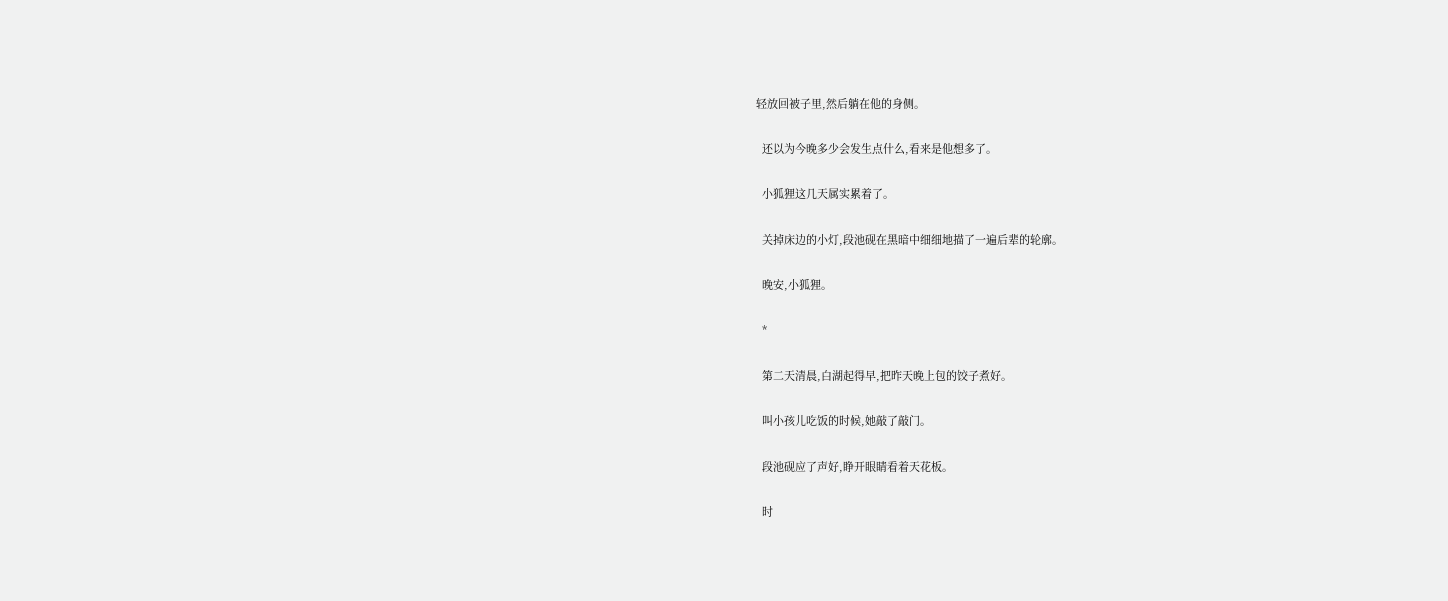轻放回被子里,然后躺在他的身侧。

  还以为今晚多少会发生点什么,看来是他想多了。

  小狐狸这几天属实累着了。

  关掉床边的小灯,段池砚在黑暗中细细地描了一遍后辈的轮廓。

  晚安,小狐狸。

  *

  第二天清晨,白湖起得早,把昨天晚上包的饺子煮好。

  叫小孩儿吃饭的时候,她敲了敲门。

  段池砚应了声好,睁开眼睛看着天花板。

  时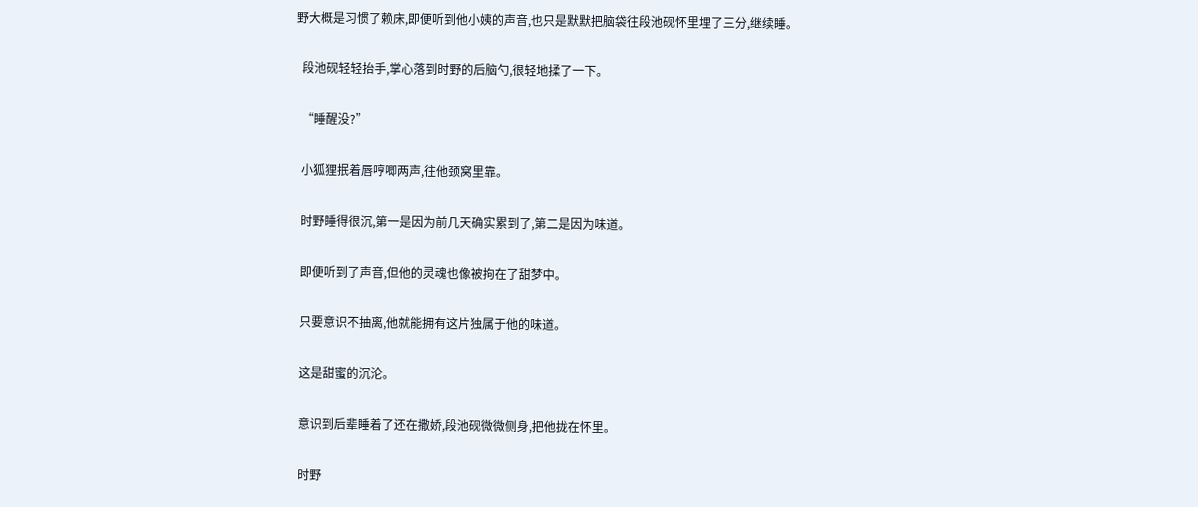野大概是习惯了赖床,即便听到他小姨的声音,也只是默默把脑袋往段池砚怀里埋了三分,继续睡。

  段池砚轻轻抬手,掌心落到时野的后脑勺,很轻地揉了一下。

  “睡醒没?”

  小狐狸抿着唇哼唧两声,往他颈窝里靠。

  时野睡得很沉,第一是因为前几天确实累到了,第二是因为味道。

  即便听到了声音,但他的灵魂也像被拘在了甜梦中。

  只要意识不抽离,他就能拥有这片独属于他的味道。

  这是甜蜜的沉沦。

  意识到后辈睡着了还在撒娇,段池砚微微侧身,把他拢在怀里。

  时野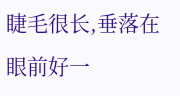睫毛很长,垂落在眼前好一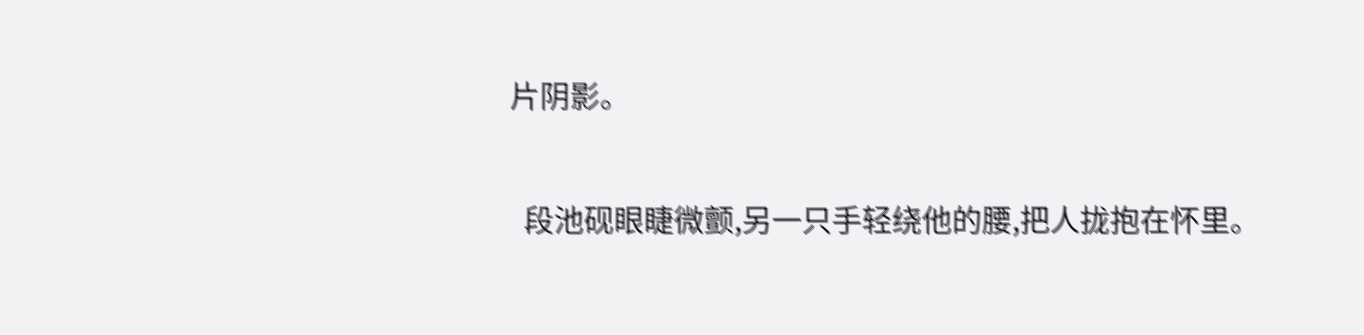片阴影。

  段池砚眼睫微颤,另一只手轻绕他的腰,把人拢抱在怀里。